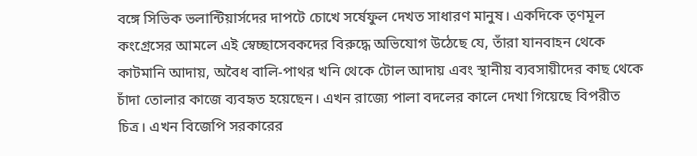বঙ্গে সিভিক ভলান্টিয়ার্সদের দাপটে চোখে সর্ষেফুল দেখত সাধারণ মানুষ। একদিকে তৃণমূল কংগ্রেসের আমলে এই স্বেচ্ছাসেবকদের বিরুদ্ধে অভিযোগ উঠেছে যে, তাঁরা যানবাহন থেকে কাটমানি আদায়, অবৈধ বালি-পাথর খনি থেকে টোল আদায় এবং স্থানীয় ব্যবসায়ীদের কাছ থেকে চাঁদা তোলার কাজে ব্যবহৃত হয়েছেন। এখন রাজ্যে পালা বদলের কালে দেখা গিয়েছে বিপরীত চিত্র। এখন বিজেপি সরকারের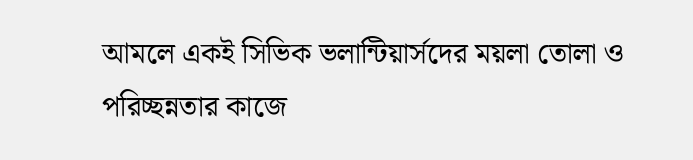আমলে একই সিভিক ভলান্টিয়ার্সদের ময়লা তোলা ও পরিচ্ছন্নতার কাজে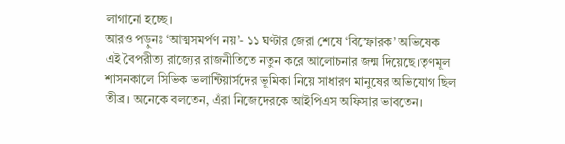লাগানো হচ্ছে।
আরও পড়ুনঃ ‘আত্মসমর্পণ নয়’- ১১ ঘণ্টার জেরা শেষে ‘বিস্ফোরক’ অভিষেক
এই বৈপরীত্য রাজ্যের রাজনীতিতে নতুন করে আলোচনার জন্ম দিয়েছে।তৃণমূল শাসনকালে সিভিক ভলান্টিয়ার্সদের ভূমিকা নিয়ে সাধারণ মানুষের অভিযোগ ছিল তীব্র। অনেকে বলতেন, এঁরা নিজেদেরকে আইপিএস অফিসার ভাবতেন।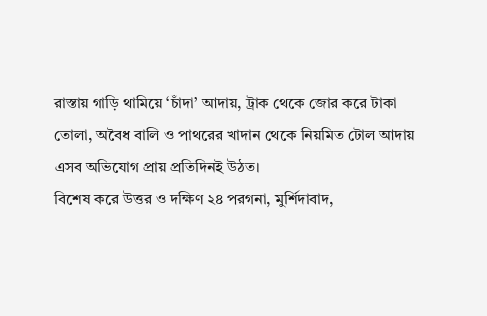রাস্তায় গাড়ি থামিয়ে ‘চাঁদা’ আদায়, ট্রাক থেকে জোর করে টাকা তোলা, অবৈধ বালি ও পাথরের খাদান থেকে নিয়মিত টোল আদায় এসব অভিযোগ প্রায় প্রতিদিনই উঠত।
বিশেষ করে উত্তর ও দক্ষিণ ২৪ পরগনা, মুর্শিদাবাদ,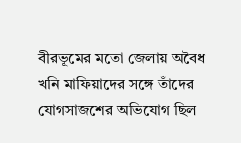বীরভূমের মতো জেলায় অবৈধ খনি মাফিয়াদের সঙ্গে তাঁদের যোগসাজশের অভিযোগ ছিল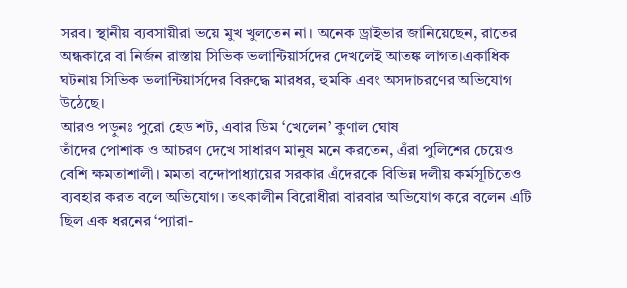সরব। স্থানীয় ব্যবসায়ীরা ভয়ে মুখ খুলতেন না। অনেক ড্রাইভার জানিয়েছেন, রাতের অন্ধকারে বা নির্জন রাস্তায় সিভিক ভলান্টিয়ার্সদের দেখলেই আতঙ্ক লাগত।একাধিক ঘটনায় সিভিক ভলান্টিয়ার্সদের বিরুদ্ধে মারধর, হুমকি এবং অসদাচরণের অভিযোগ উঠেছে।
আরও পড়ুনঃ পুরো হেড শট, এবার ডিম ‘খেলেন’ কুণাল ঘোষ
তাঁদের পোশাক ও আচরণ দেখে সাধারণ মানুষ মনে করতেন, এঁরা পুলিশের চেয়েও বেশি ক্ষমতাশালী। মমতা বন্দোপাধ্যায়ের সরকার এঁদেরকে বিভিন্ন দলীয় কর্মসূচিতেও ব্যবহার করত বলে অভিযোগ। তৎকালীন বিরোধীরা বারবার অভিযোগ করে বলেন এটি ছিল এক ধরনের ‘প্যারা-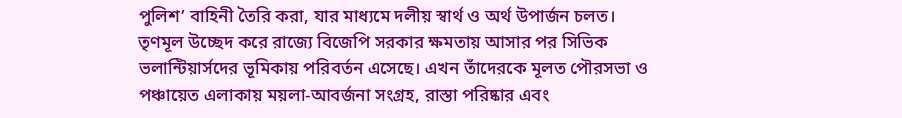পুলিশ’ বাহিনী তৈরি করা, যার মাধ্যমে দলীয় স্বার্থ ও অর্থ উপার্জন চলত।
তৃণমূল উচ্ছেদ করে রাজ্যে বিজেপি সরকার ক্ষমতায় আসার পর সিভিক ভলান্টিয়ার্সদের ভূমিকায় পরিবর্তন এসেছে। এখন তাঁদেরকে মূলত পৌরসভা ও পঞ্চায়েত এলাকায় ময়লা-আবর্জনা সংগ্রহ, রাস্তা পরিষ্কার এবং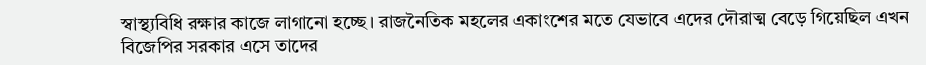স্বাস্থ্যবিধি রক্ষার কাজে লাগানো হচ্ছে। রাজনৈতিক মহলের একাংশের মতে যেভাবে এদের দৌরাত্ম বেড়ে গিয়েছিল এখন বিজেপির সরকার এসে তাদের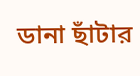ডানা ছাঁটার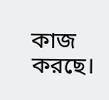কাজ করছে।